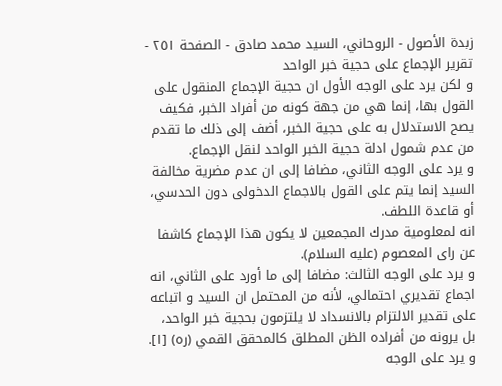زبدة الأصول - الروحاني، السيد محمد صادق - الصفحة ٢٥١ - تقرير الإجماع على حجية خبر الواحد
و لكن يرد على الوجه الأول ان حجية الإجماع المنقول على القول بها، إنما هي من جهة كونه من أفراد الخبر، فكيف يصح الاستدلال به على حجية الخبر، أضف إلى ذلك ما تقدم من عدم شمول ادلة حجية الخبر الواحد لنقل الإجماع.
و يرد على الوجه الثاني، مضافا إلى ان عدم مضرية مخالفة السيد إنما يتم على القول بالاجماع الدخولى دون الحدسي، أو قاعدة اللطف.
انه لمعلومية مدرك المجمعين لا يكون هذا الإجماع كاشفا عن راى المعصوم (عليه السلام).
و يرد على الوجه الثالث: مضافا إلى ما أورد على الثاني، انه اجماع تقديري احتمالي، لأنه من المحتمل ان السيد و اتباعه على تقدير الالتزام بالانسداد لا يلتزمون بحجية خبر الواحد، بل يرونه من أفراده الظن المطلق كالمحقق القمي (ره) [١].
و يرد على الوجه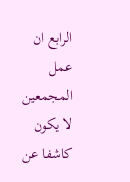الرابع ان عمل المجمعين لا يكون كاشفا عن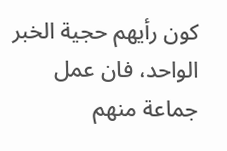كون رأيهم حجية الخبر الواحد، فان عمل جماعة منهم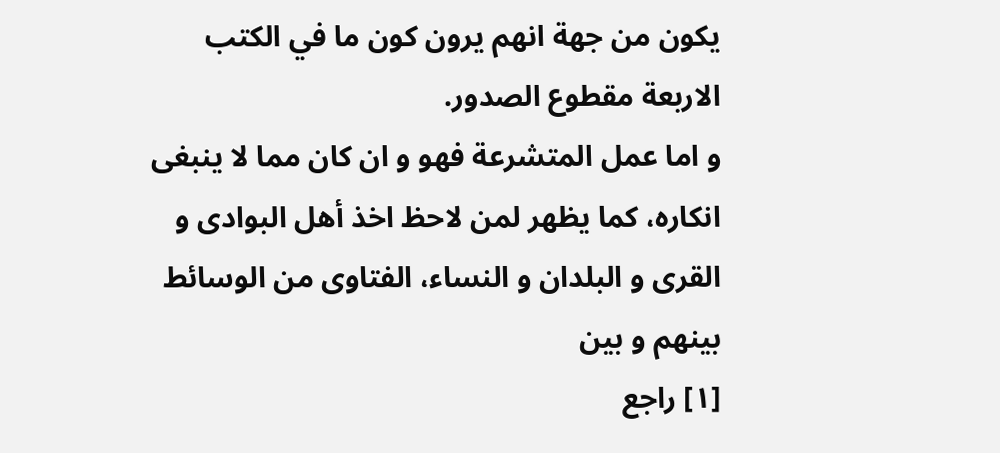يكون من جهة انهم يرون كون ما في الكتب الاربعة مقطوع الصدور.
و اما عمل المتشرعة فهو و ان كان مما لا ينبغى انكاره، كما يظهر لمن لاحظ اخذ أهل البوادى و القرى و البلدان و النساء، الفتاوى من الوسائط بينهم و بين
[١] راجع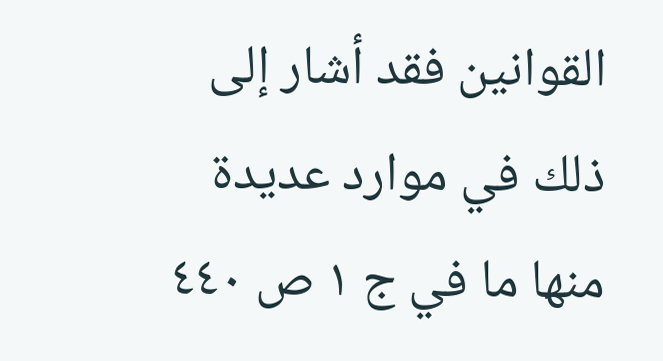القوانين فقد أشار إلى ذلك في موارد عديدة منها ما في ج ١ ص ٤٤٠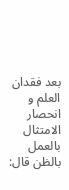بعد فقدان العلم و انحصار الامتثال بالعمل بالظن قال: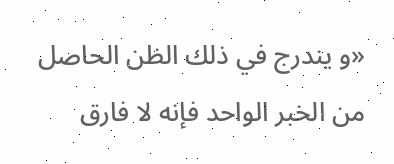«و يندرج في ذلك الظن الحاصل من الخبر الواحد فإنه لا فارق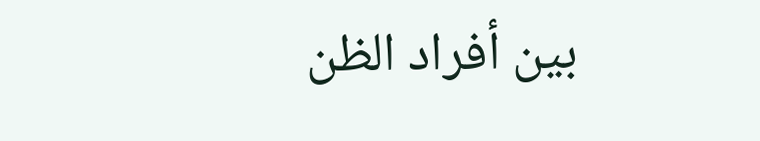بين أفراد الظن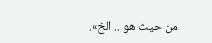من حيث هو .. الخ».